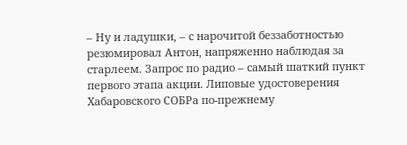– Ну и ладушки, – с нарочитой беззаботностью резюмировал Антон, напряженно наблюдая за старлеем. Запрос по радио – самый шаткий пункт первого этапа акции. Липовые удостоверения Хабаровского СОБРа по-прежнему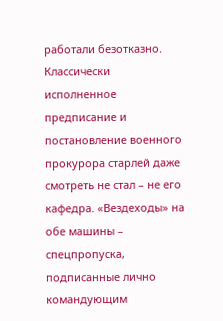работали безотказно. Классически исполненное предписание и постановление военного прокурора старлей даже смотреть не стал – не его кафедра. «Вездеходы» на обе машины – спецпропуска, подписанные лично командующим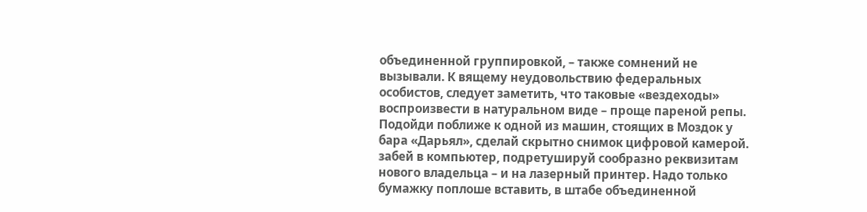объединенной группировкой, – также сомнений не вызывали. К вящему неудовольствию федеральных особистов, следует заметить, что таковые «вездеходы» воспроизвести в натуральном виде – проще пареной репы. Подойди поближе к одной из машин, стоящих в Моздок у бара «Дарьял», сделай скрытно снимок цифровой камерой. забей в компьютер, подретушируй сообразно реквизитам нового владельца – и на лазерный принтер. Надо только бумажку поплоше вставить, в штабе объединенной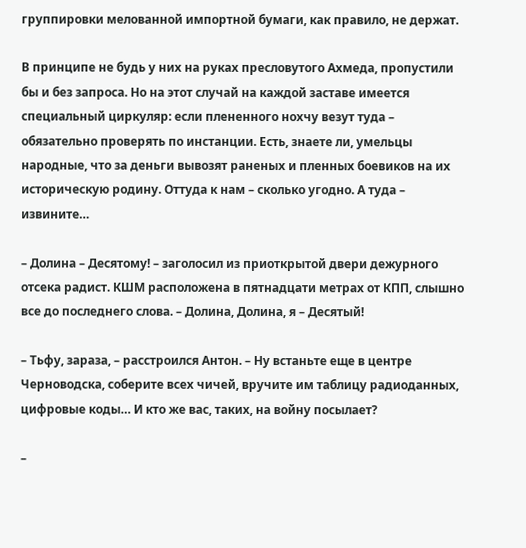группировки мелованной импортной бумаги, как правило, не держат.

В принципе не будь у них на руках пресловутого Ахмеда, пропустили бы и без запроса. Но на этот случай на каждой заставе имеется специальный циркуляр: если плененного нохчу везут туда – обязательно проверять по инстанции. Есть, знаете ли, умельцы народные, что за деньги вывозят раненых и пленных боевиков на их историческую родину. Оттуда к нам – сколько угодно. А туда – извините…

– Долина – Десятому! – заголосил из приоткрытой двери дежурного отсека радист. КШМ расположена в пятнадцати метрах от КПП, слышно все до последнего слова. – Долина, Долина, я – Десятый!

– Тьфу, зараза, – расстроился Антон. – Ну встаньте еще в центре Черноводска, соберите всех чичей, вручите им таблицу радиоданных, цифровые коды… И кто же вас, таких, на войну посылает?

–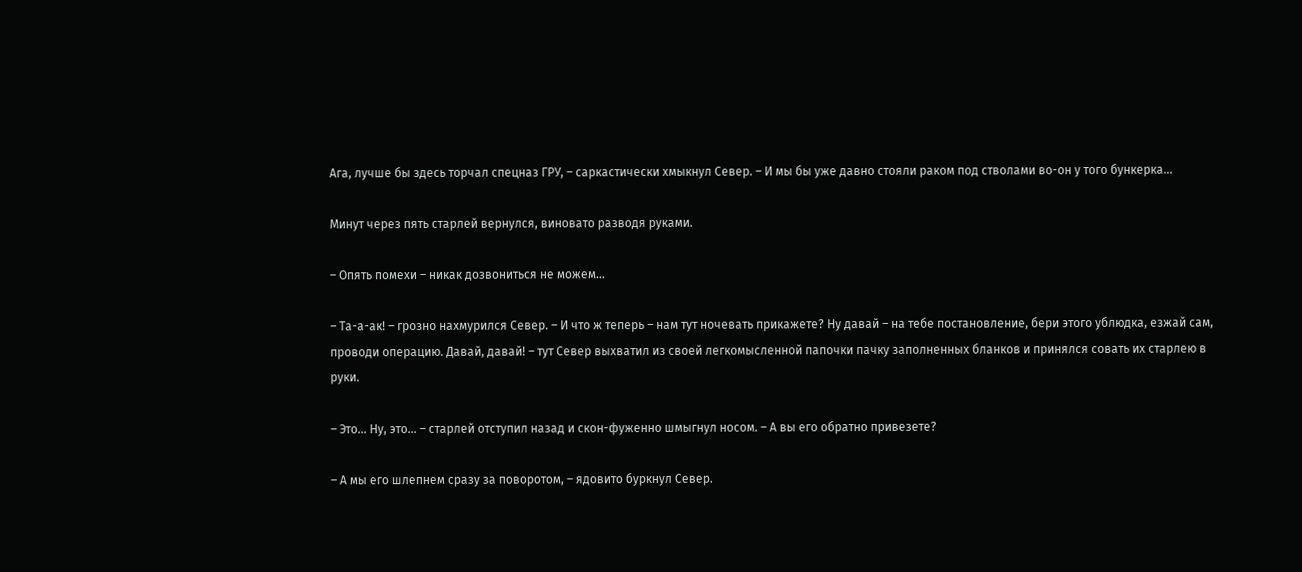Ага, лучше бы здесь торчал спецназ ГРУ, – саркастически хмыкнул Север. – И мы бы уже давно стояли раком под стволами во-он у того бункерка…

Минут через пять старлей вернулся, виновато разводя руками.

– Опять помехи – никак дозвониться не можем…

– Та-а-ак! – грозно нахмурился Север. – И что ж теперь – нам тут ночевать прикажете? Ну давай – на тебе постановление, бери этого ублюдка, езжай сам, проводи операцию. Давай, давай! – тут Север выхватил из своей легкомысленной папочки пачку заполненных бланков и принялся совать их старлею в руки.

– Это… Ну, это… – старлей отступил назад и скон-фуженно шмыгнул носом. – А вы его обратно привезете?

– А мы его шлепнем сразу за поворотом, – ядовито буркнул Север.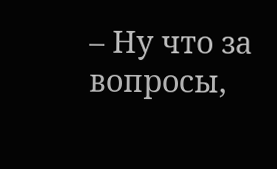– Ну что за вопросы,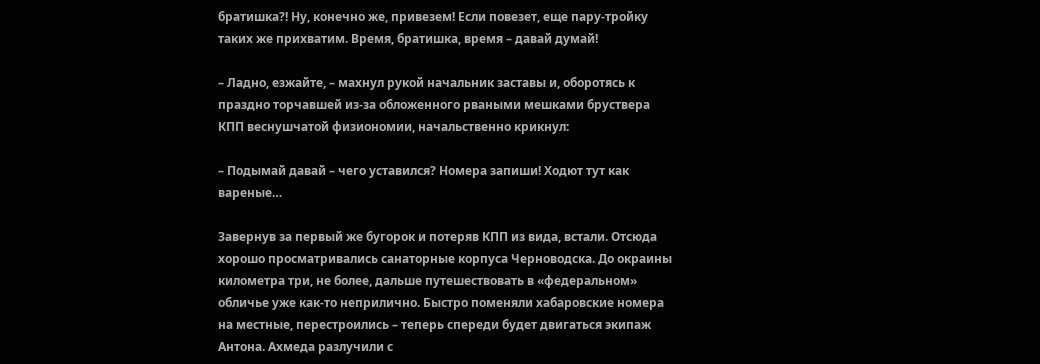братишка?! Ну, конечно же, привезем! Если повезет, еще пару-тройку таких же прихватим. Время, братишка, время – давай думай!

– Ладно, езжайте, – махнул рукой начальник заставы и, оборотясь к праздно торчавшей из-за обложенного рваными мешками бруствера КПП веснушчатой физиономии, начальственно крикнул:

– Подымай давай – чего уставился? Номера запиши! Ходют тут как вареные…

Завернув за первый же бугорок и потеряв КПП из вида, встали. Отсюда хорошо просматривались санаторные корпуса Черноводска. До окраины километра три, не более, дальше путешествовать в «федеральном» обличье уже как-то неприлично. Быстро поменяли хабаровские номера на местные, перестроились – теперь спереди будет двигаться экипаж Антона. Ахмеда разлучили с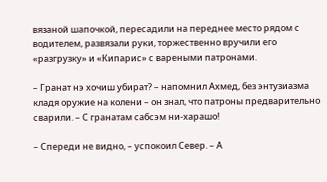вязаной шапочкой, пересадили на переднее место рядом с водителем, развязали руки, торжественно вручили его «разгрузку» и «Кипарис» с вареными патронами.

– Гранат нэ хочиш убират? – напомнил Ахмед, без энтузиазма кладя оружие на колени – он знал, что патроны предварительно сварили. – С гранатам сабсэм ни-харашо!

– Спереди не видно, – успокоил Север. – А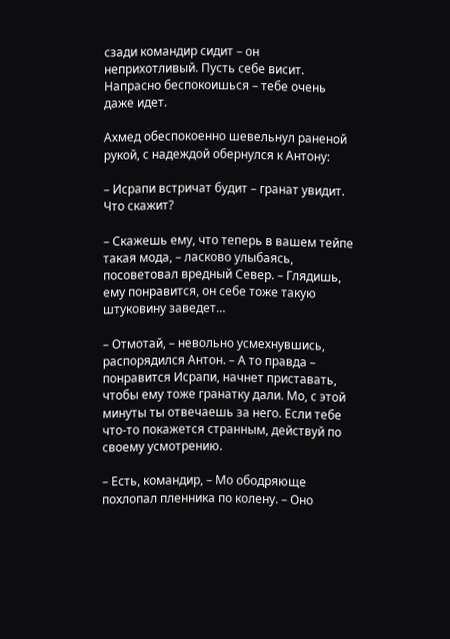сзади командир сидит – он неприхотливый. Пусть себе висит. Напрасно беспокоишься – тебе очень даже идет.

Ахмед обеспокоенно шевельнул раненой рукой, с надеждой обернулся к Антону:

– Исрапи встричат будит – гранат увидит. Что скажит?

– Скажешь ему, что теперь в вашем тейпе такая мода, – ласково улыбаясь, посоветовал вредный Север. – Глядишь, ему понравится, он себе тоже такую штуковину заведет…

– Отмотай, – невольно усмехнувшись, распорядился Антон. – А то правда – понравится Исрапи, начнет приставать, чтобы ему тоже гранатку дали. Мо, с этой минуты ты отвечаешь за него. Если тебе что-то покажется странным, действуй по своему усмотрению.

– Есть, командир, – Мо ободряюще похлопал пленника по колену. – Оно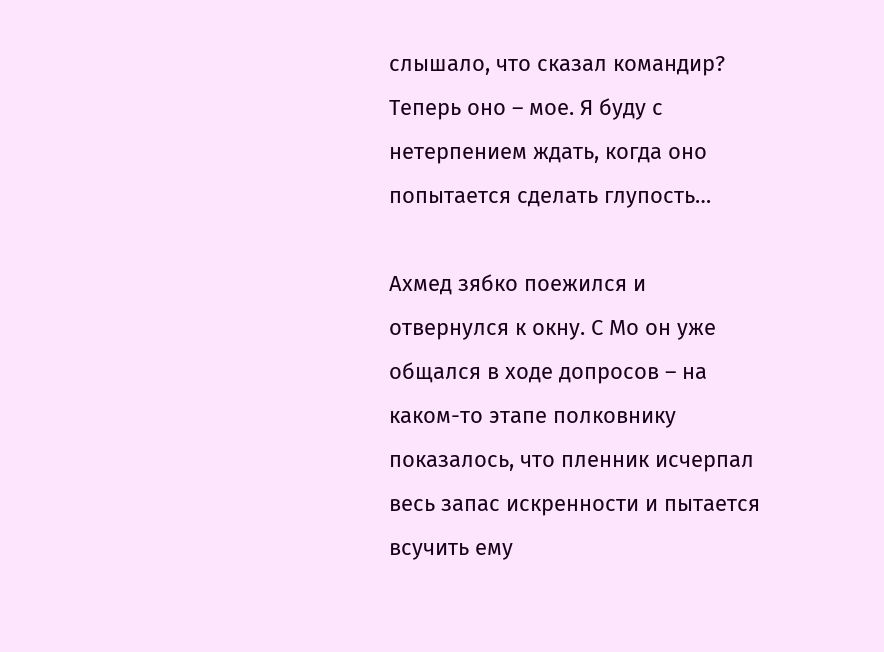слышало, что сказал командир? Теперь оно – мое. Я буду с нетерпением ждать, когда оно попытается сделать глупость…

Ахмед зябко поежился и отвернулся к окну. С Мо он уже общался в ходе допросов – на каком-то этапе полковнику показалось, что пленник исчерпал весь запас искренности и пытается всучить ему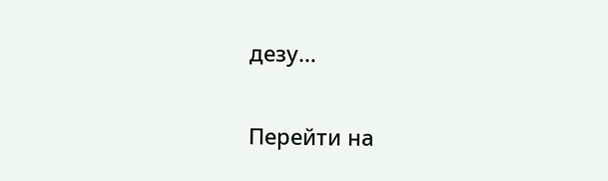дезу…

Перейти на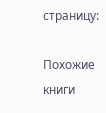страницу:

Похожие книги